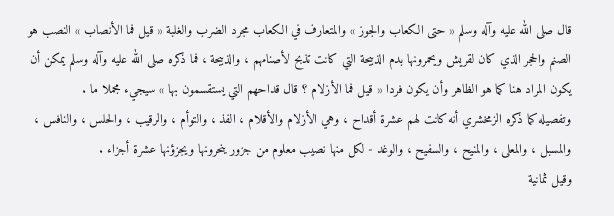قال صلى الله عليه وآله وسلم « حتى الكعاب والجوز » والمتعارف في الكعاب مجرد الضرب والغلبة « قيل فما الأنصاب » النصب هو الصنم والحجر الذي كان لقريش ويحمرونها بدم الذبيحة التي كانت تذبح لأصنامهم ، والذبيحة ، فما ذكره صلى الله عليه وآله وسلم يمكن أن يكون المراد هنا كما هو الظاهر وأن يكون فردا « قيل فما الأزلام ؟ قال قداحهم التي يستقسمون بها » سيجيء مجملا ما .
وتفصيله كما ذكره الزمخشري أنه كانت لهم عشرة أقداح ، وهي الأزلام والأقلام ، الفذ ، والتوأم ، والرقيب ، والحلس ، والنافس ، والمسبل ، والمعلى ، والمنيح ، والسفيح ، والوغد - لكل منها نصيب معلوم من جزور ينحرونها ويجزؤنها عشرة أجزاء .
وقيل ثمانية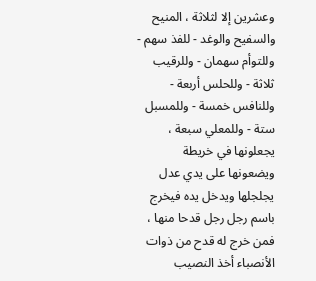وعشرين إلا لثلاثة ، المنيح والسفيح والوغد - للفذ سهم - وللتوأم سهمان - وللرقيب ثلاثة - وللحلس أربعة - وللنافس خمسة - وللمسبل ستة - وللمعلي سبعة ، يجعلونها في خريطة ويضعونها على يدي عدل يجلجلها ويدخل يده فيخرج باسم رجل رجل قدحا منها ، فمن خرج له قدح من ذوات الأنصباء أخذ النصيب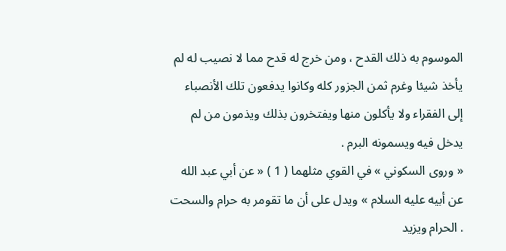الموسوم به ذلك القدح ، ومن خرج له قدح مما لا نصيب له لم يأخذ شيئا وغرم ثمن الجزور كله وكانوا يدفعون تلك الأنصباء إلى الفقراء ولا يأكلون منها ويفتخرون بذلك ويذمون من لم يدخل فيه ويسمونه البرم .
« وروى السكوني » في القوي مثلهما ( 1 ) « عن أبي عبد الله عن أبيه عليه السلام » ويدل على أن ما تقومر به حرام والسحت . الحرام ويزيد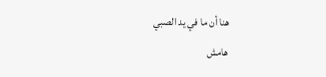هنا أن ما في يد الصبي
هامش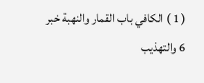( 1 ) الكافي باب القمار والنهبة خبر 6 والتهذيب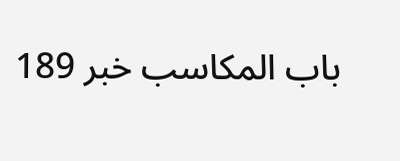باب المكاسب خبر 189